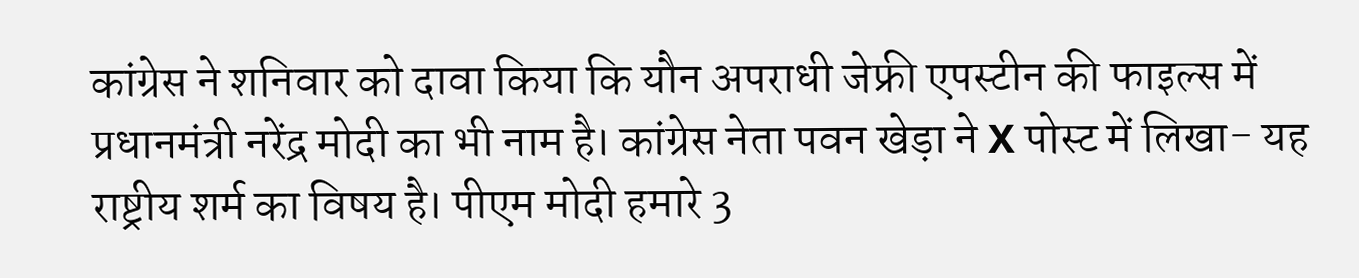कांग्रेस ने शनिवार को दावा किया कि यौन अपराधी जेफ्री एपस्टीन की फाइल्स में प्रधानमंत्री नरेंद्र मोदी का भी नाम है। कांग्रेस नेता पवन खेड़ा ने X पोस्ट में लिखा- यह राष्ट्रीय शर्म का विषय है। पीएम मोदी हमारे 3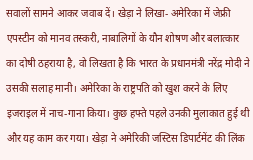सवालों सामने आकर जवाब दें। खेड़ा ने लिखा- अमेरिका में जेफ्री एपस्टीन को मानव तस्करी, नाबालिगों के यौन शोषण और बलात्कार का दोषी ठहराया है, वो लिखता है कि भारत के प्रधानमंत्री नरेंद्र मोदी ने उसकी सलाह मानी। अमेरिका के राष्ट्रपति को खुश करने के लिए इजराइल में नाच-गाना किया। कुछ हफ्ते पहले उनकी मुलाकात हुई थी और यह काम कर गया। खेड़ा ने अमेरिकी जस्टिस डिपार्टमेंट की लिंक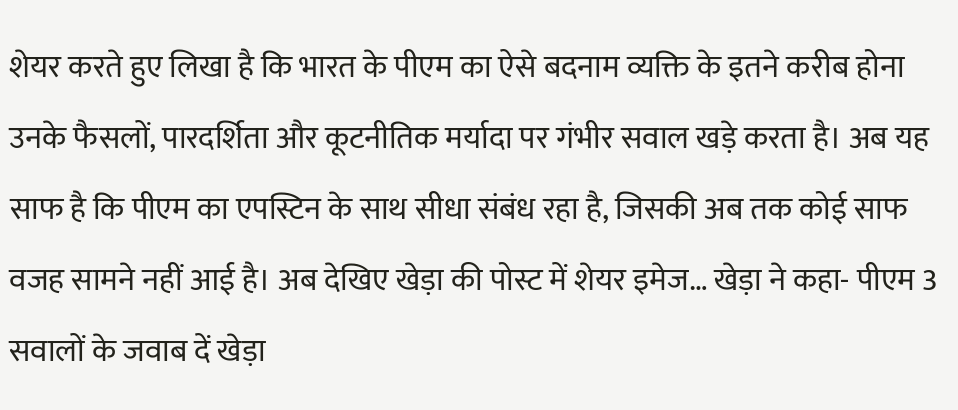शेयर करते हुए लिखा है कि भारत के पीएम का ऐसे बदनाम व्यक्ति के इतने करीब होना उनके फैसलों, पारदर्शिता और कूटनीतिक मर्यादा पर गंभीर सवाल खड़े करता है। अब यह साफ है कि पीएम का एपस्टिन के साथ सीधा संबंध रहा है, जिसकी अब तक कोई साफ वजह सामने नहीं आई है। अब देखिए खेड़ा की पोस्ट में शेयर इमेज… खेड़ा ने कहा- पीएम 3 सवालों के जवाब दें खेड़ा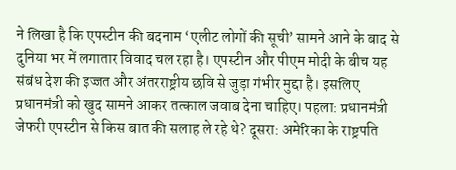ने लिखा है कि एपस्टीन की बदनाम ‘एलीट लोगों की सूची’ सामने आने के बाद से दुनिया भर में लगातार विवाद चल रहा है। एपस्टीन और पीएम मोदी के बीच यह संबंध देश की इज्जत और अंतरराष्ट्रीय छवि से जुड़ा गंभीर मुद्दा है। इसलिए प्रधानमंत्री को खुद सामने आकर तत्काल जवाब देना चाहिए। पहला: प्रधानमंत्री जेफरी एपस्टीन से किस बात की सलाह ले रहे थे? दूसरा: अमेरिका के राष्ट्रपति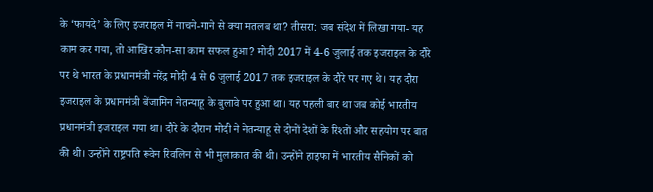के ‘फायदे’ के लिए इजराइल में नाचने-गाने से क्या मतलब था? तीसरा: जब संदेश में लिखा गया- यह काम कर गया, तो आखिर कौन-सा काम सफल हुआ? मोदी 2017 में 4-6 जुलाई तक इजराइल के दौरे पर थे भारत के प्रधानमंत्री नरेंद्र मोदी 4 से 6 जुलाई 2017 तक इजराइल के दौरे पर गए थे। यह दौरा इजराइल के प्रधानमंत्री बेंजामिन नेतन्याहू के बुलावे पर हुआ था। यह पहली बार था जब कोई भारतीय प्रधानमंत्री इजराइल गया था। दौरे के दौरान मोदी ने नेतन्याहू से दोनों देशों के रिश्तों और सहयोग पर बात की थी। उन्होंने राष्ट्रपति रूवेन रिवलिन से भी मुलाकात की थी। उन्होंने हाइफा में भारतीय सैनिकों को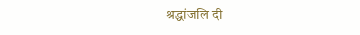श्रद्धांजलि दी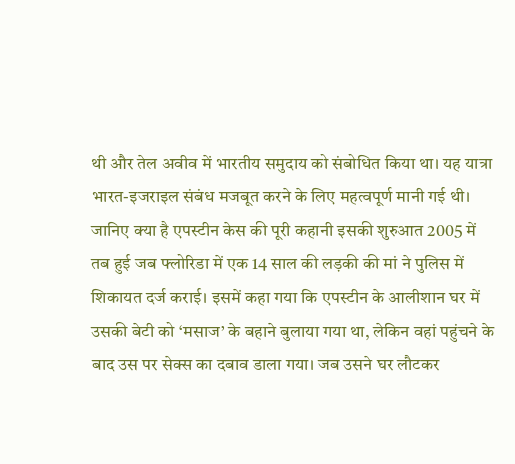थी और तेल अवीव में भारतीय समुदाय को संबोधित किया था। यह यात्रा भारत-इजराइल संबंध मजबूत करने के लिए महत्वपूर्ण मानी गई थी। जानिए क्या है एपस्टीन केस की पूरी कहानी इसकी शुरुआत 2005 में तब हुई जब फ्लोरिडा में एक 14 साल की लड़की की मां ने पुलिस में शिकायत दर्ज कराई। इसमें कहा गया कि एपस्टीन के आलीशान घर में उसकी बेटी को ‘मसाज’ के बहाने बुलाया गया था, लेकिन वहां पहुंचने के बाद उस पर सेक्स का दबाव डाला गया। जब उसने घर लौटकर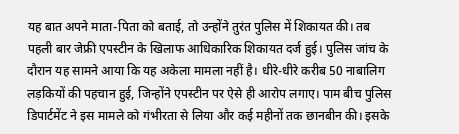यह बात अपने माता-पिता को बताई, तो उन्होंने तुरंत पुलिस में शिकायत की। तब पहली बार जेफ्री एपस्टीन के खिलाफ आधिकारिक शिकायत दर्ज हुई। पुलिस जांच के दौरान यह सामने आया कि यह अकेला मामला नहीं है। धीरे-धीरे करीब 50 नाबालिग लड़कियों की पहचान हुई, जिन्होंने एपस्टीन पर ऐसे ही आरोप लगाए। पाम बीच पुलिस डिपार्टमेंट ने इस मामले को गंभीरता से लिया और कई महीनों तक छानबीन की। इसके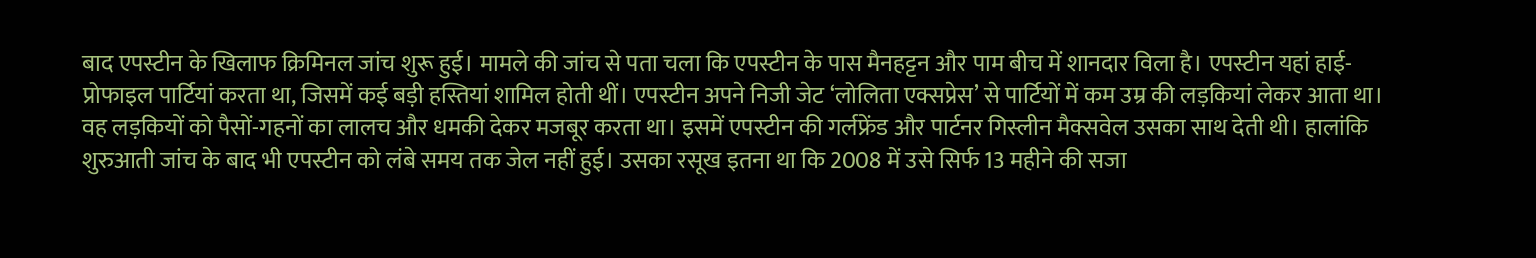बाद एपस्टीन के खिलाफ क्रिमिनल जांच शुरू हुई। मामले की जांच से पता चला कि एपस्टीन के पास मैनहट्टन और पाम बीच में शानदार विला है। एपस्टीन यहां हाई-प्रोफाइल पार्टियां करता था, जिसमें कई बड़ी हस्तियां शामिल होती थीं। एपस्टीन अपने निजी जेट ‘लोलिता एक्सप्रेस’ से पार्टियों में कम उम्र की लड़कियां लेकर आता था। वह लड़कियों को पैसों-गहनों का लालच और धमकी देकर मजबूर करता था। इसमें एपस्टीन की गर्लफ्रेंड और पार्टनर गिस्लीन मैक्सवेल उसका साथ देती थी। हालांकि शुरुआती जांच के बाद भी एपस्टीन को लंबे समय तक जेल नहीं हुई। उसका रसूख इतना था कि 2008 में उसे सिर्फ 13 महीने की सजा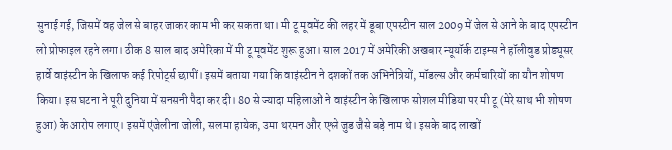सुनाई गई, जिसमें वह जेल से बाहर जाकर काम भी कर सकता था। मी टू मूवमेंट की लहर में डूबा एपस्टीन साल 2009 में जेल से आने के बाद एपस्टीन लो प्रोफाइल रहने लगा। ठीक 8 साल बाद अमेरिका में मी टू मूवमेंट शुरू हुआ। साल 2017 में अमेरिकी अखबार न्यूयॉर्क टाइम्स ने हॉलीवुड प्रोड्यूसर हार्वे वाइंस्टीन के खिलाफ कई रिपोर्ट्स छापीं। इसमें बताया गया कि वाइंस्टीन ने दशकों तक अभिनेत्रियों, मॉडल्स और कर्मचारियों का यौन शोषण किया। इस घटना ने पूरी दुनिया में सनसनी पैदा कर दी। 80 से ज्यादा महिलाओं ने वाइंस्टीन के खिलाफ सोशल मीडिया पर मी टू (मेरे साथ भी शोषण हुआ) के आरोप लगाए। इसमें एंजेलीना जोली, सलमा हायेक, उमा थरमन और एश्ले जुड जैसे बड़े नाम थे। इसके बाद लाखों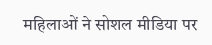महिलाओं ने सोशल मीडिया पर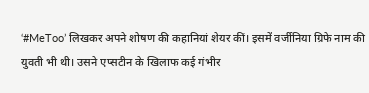‘#MeToo’ लिखकर अपने शोषण की कहानियां शेयर कीं। इसमें वर्जीनिया ग्रिफे नाम की युवती भी थी। उसने एप्सटीन के खिलाफ कई गंभीर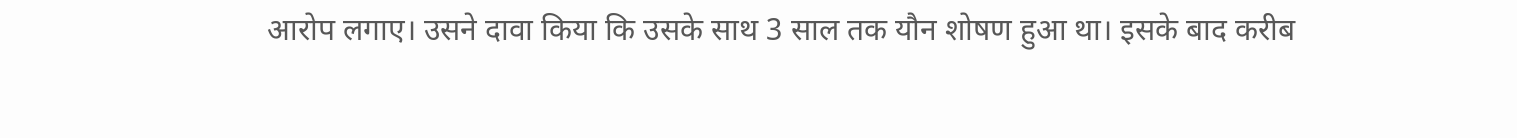आरोप लगाए। उसने दावा किया कि उसके साथ 3 साल तक यौन शोषण हुआ था। इसके बाद करीब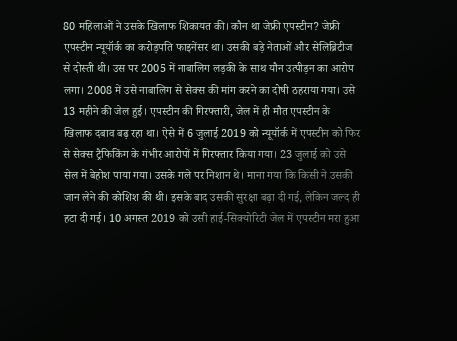80 महिलाओं ने उसके खिलाफ शिकायत की। कौन था जेफ्री एपस्टीन? जेफ्री एपस्टीन न्यूयॉर्क का करोड़पति फाइनेंसर था। उसकी बड़े नेताओं और सेलिब्रिटीज से दोस्ती थी। उस पर 2005 में नाबालिग लड़की के साथ यौन उत्पीड़न का आरोप लगा। 2008 में उसे नाबालिग से सेक्स की मांग करने का दोषी ठहराया गया। उसे 13 महीने की जेल हुई। एपस्टीन की गिरफ्तारी, जेल में ही मौत एपस्टीन के खिलाफ दबाव बढ़ रहा था। ऐसे में 6 जुलाई 2019 को न्यूयॉर्क में एपस्टीन को फिर से सेक्स ट्रैफिकिंग के गंभीर आरोपों में गिरफ्तार किया गया। 23 जुलाई को उसे सेल में बेहोश पाया गया। उसके गले पर निशान थे। माना गया कि किसी ने उसकी जान लेने की कोशिश की थी। इसके बाद उसकी सुरक्षा बढ़ा दी गई, लेकिन जल्द ही हटा दी गई। 10 अगस्त 2019 को उसी हाई-सिक्योरिटी जेल में एपस्टीन मरा हुआ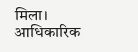मिला। आधिकारिक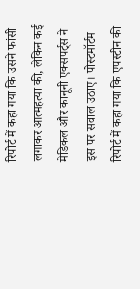रिपोर्ट में कहा गया कि उसने फांसी लगाकर आत्महत्या की, लेकिन कई मेडिकल और कानूनी एक्सपर्ट्स ने इस पर सवाल उठाए। पोस्टमॉर्टम रिपोर्ट में कहा गया कि एपस्टीन की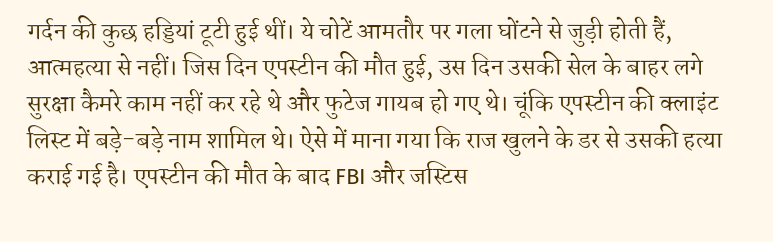गर्दन की कुछ हड्डियां टूटी हुई थीं। ये चोटें आमतौर पर गला घोंटने से जुड़ी होती हैं, आत्महत्या से नहीं। जिस दिन एपस्टीन की मौत हुई, उस दिन उसकी सेल के बाहर लगे सुरक्षा कैमरे काम नहीं कर रहे थे और फुटेज गायब हो गए थे। चूंकि एपस्टीन की क्लाइंट लिस्ट में बड़े-बड़े नाम शामिल थे। ऐसे में माना गया कि राज खुलने के डर से उसकी हत्या कराई गई है। एपस्टीन की मौत के बाद FBI और जस्टिस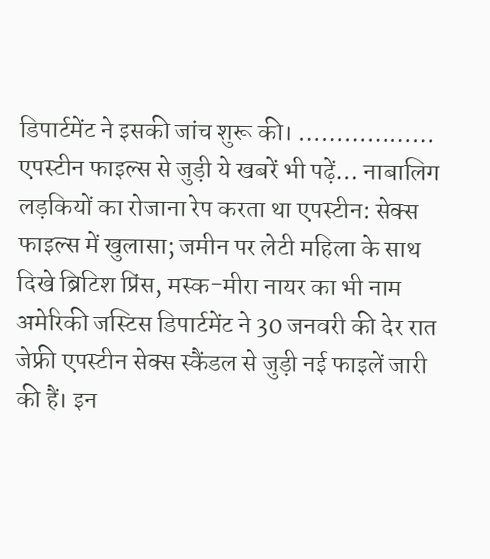डिपार्टमेंट ने इसकी जांच शुरू की। ……………… एपस्टीन फाइल्स से जुड़ी ये खबरें भी पढ़ें… नाबालिग लड़कियों का रोजाना रेप करता था एपस्टीन: सेक्स फाइल्स में खुलासा; जमीन पर लेटी महिला के साथ दिखे ब्रिटिश प्रिंस, मस्क-मीरा नायर का भी नाम अमेरिकी जस्टिस डिपार्टमेंट ने 30 जनवरी की देर रात जेफ्री एपस्टीन सेक्स स्कैंडल से जुड़ी नई फाइलें जारी की हैं। इन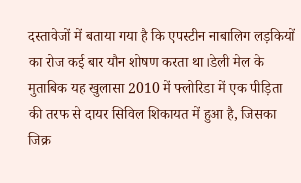दस्तावेजों में बताया गया है कि एपस्टीन नाबालिग लड़कियों का रोज कई बार यौन शोषण करता था।डेली मेल के मुताबिक यह खुलासा 2010 में फ्लोरिडा में एक पीड़िता की तरफ से दायर सिविल शिकायत में हुआ है, जिसका जिक्र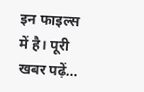इन फाइल्स में है। पूरी खबर पढ़ें…